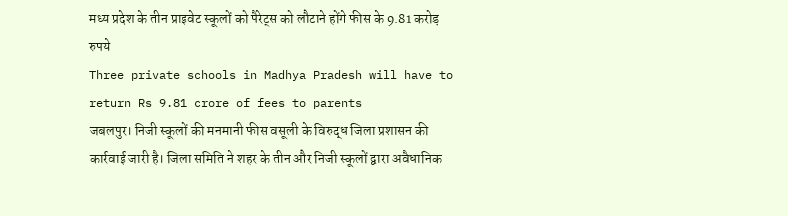मध्य प्रदेश के तीन प्राइवेट स्कूलों को पैरेट्स को लौटाने होंगे फीस के 9.81 करोड़ रुपये
Three private schools in Madhya Pradesh will have to return Rs 9.81 crore of fees to parents
जबलपुर। निजी स्कूलों की मनमानी फीस वसूली के विरुद्ध जिला प्रशासन की कार्रवाई जारी है। जिला समिति ने शहर के तीन और निजी स्कूलों द्वारा अवैधानिक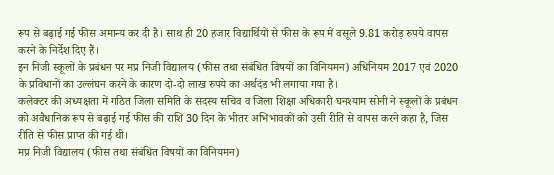रूप से बढ़ाई गई फीस अमान्य कर दी है। साथ ही 20 हजार विद्यार्थियों से फीस के रूप में वसूले 9.81 करोड़ रुपये वापस करने के निर्देश दिए हैं।
इन निजी स्कूलों के प्रबंधन पर मप्र निजी विद्यालय (फीस तथा संबंधित विषयों का विनियमन) अधिनियम 2017 एवं 2020 के प्रविधानों का उल्लंघन करने के कारण दो-दो लाख रुपये का अर्थदंड भी लगाया गया है।
कलेक्टर की अध्यक्षता में गठित जिला समिति के सदस्य सचिव व जिला शिक्षा अधिकारी घनश्याम सोनी ने स्कूलों के प्रबंधन को अवैधानिक रूप से बढ़ाई गई फीस की राशि 30 दिन के भीतर अभिभावकों को उसी रीति से वापस करने कहा है, जिस रीति से फीस प्राप्त की गई थी।
मप्र निजी विद्यालय (फीस तथा संबंधित विषयों का विनियमन)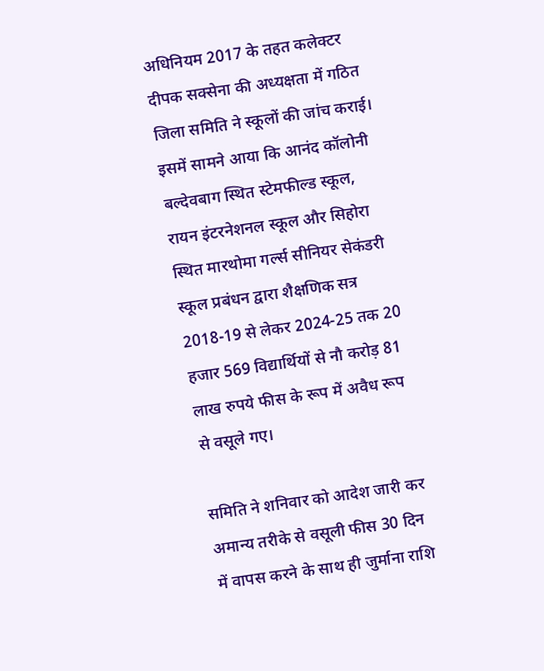अधिनियम 2017 के तहत कलेक्टर दीपक सक्सेना की अध्यक्षता में गठित जिला समिति ने स्कूलों की जांच कराई। इसमें सामने आया कि आनंद कॉलोनी बल्देवबाग स्थित स्टेमफील्ड स्कूल, रायन इंटरनेशनल स्कूल और सिहोरा स्थित मारथोमा गर्ल्स सीनियर सेकंडरी स्कूल प्रबंधन द्वारा शैक्षणिक सत्र 2018-19 से लेकर 2024-25 तक 20 हजार 569 विद्यार्थियों से नौ करोड़ 81 लाख रुपये फीस के रूप में अवैध रूप से वसूले गए।

समिति ने शनिवार को आदेश जारी कर अमान्य तरीके से वसूली फीस 30 दिन में वापस करने के साथ ही जुर्माना राशि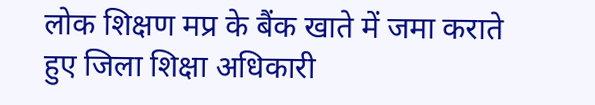लोक शिक्षण मप्र के बैंक खाते में जमा कराते हुए जिला शिक्षा अधिकारी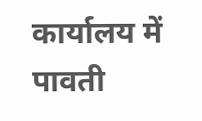कार्यालय में पावती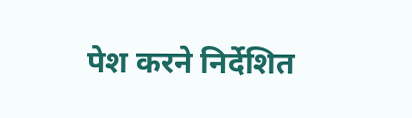पेश करने निर्देशित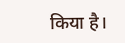किया है।